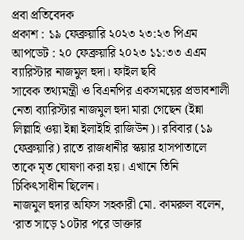প্রবা প্রতিবেদক
প্রকাশ : ১৯ ফেব্রুয়ারি ২০২৩ ২৩:২৩ পিএম
আপডেট : ২০ ফেব্রুয়ারি ২০২৩ ১১:৩৩ এএম
ব্যারিস্টার নাজমুল হুদা। ফাইল ছবি
সাবেক তথ্যমন্ত্রী ও বিএনপির একসময়ের প্রভাবশালী নেতা ব্যারিস্টার নাজমুল হুদা মারা গেছেন (ইন্না লিল্লাহি ওয়া ইন্না ইলাইহি রাজিউন)। রবিবার (১৯ ফেব্রুয়ারি) রাতে রাজধানীর স্কয়ার হাসপাতালে তাকে মৃত ঘোষণা করা হয়। এখানে তিনি চিকিৎসাধীন ছিলেন।
নাজমুল হুদার অফিস সহকারী মো. কামরুল বলেন, ‘রাত সাড়ে ১০টার পরে ডাক্তার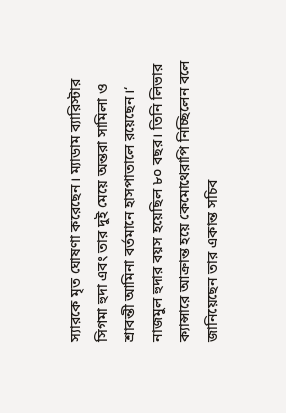স্যারকে মৃত ঘোষণা করেছেন। ম্যাডাম ব্যারিস্টার সিগমা হুদা এবং তার দুই মেয়ে অন্তরা সামিলা ও শ্রাবন্তী আমিনা বর্তমানে হাসপাতালে রয়েছেন।‘
নাজমুল হুদার বয়স হয়েছিল ৮০ বছর। তিনি লিভার ক্যান্সারে আক্রান্ত হয়ে কেমোথেরাপি নিচ্ছিলেন বলে জানিয়েছেন তার একান্ত সচিব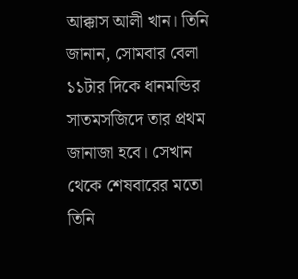আক্কাস আলী খান। তিনি জানান, সোমবার বেলা ১১টার দিকে ধানমন্ডির সাতমসজিদে তার প্রথম জানাজা হবে। সেখান থেকে শেষবারের মতো তিনি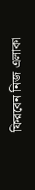ফিরবেন নিজ এলাকা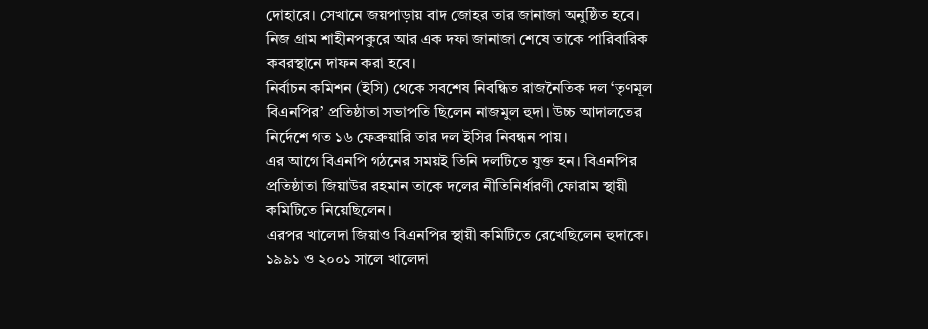দোহারে। সেখানে জয়পাড়ায় বাদ জোহর তার জানাজা অনুষ্ঠিত হবে। নিজ গ্রাম শাহীনপকুরে আর এক দফা জানাজা শেষে তাকে পারিবারিক কবরস্থানে দাফন করা হবে।
নির্বাচন কমিশন (ইসি) থেকে সবশেষ নিবন্ধিত রাজনৈতিক দল ‘তৃণমূল বিএনপির’ প্রতিষ্ঠাতা সভাপতি ছিলেন নাজমুল হুদা। উচ্চ আদালতের নির্দেশে গত ১৬ ফেব্রুয়ারি তার দল ইসির নিবন্ধন পায়।
এর আগে বিএনপি গঠনের সময়ই তিনি দলটিতে যুক্ত হন। বিএনপির প্রতিষ্ঠাতা জিয়াউর রহমান তাকে দলের নীতিনির্ধারণী ফোরাম স্থায়ী কমিটিতে নিয়েছিলেন।
এরপর খালেদা জিয়াও বিএনপির স্থায়ী কমিটিতে রেখেছিলেন হুদাকে। ১৯৯১ ও ২০০১ সালে খালেদা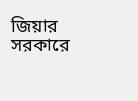জিয়ার সরকারে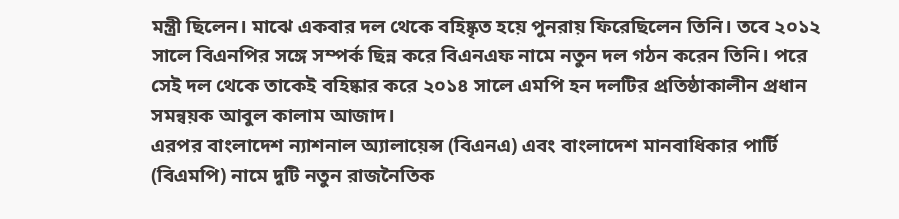মন্ত্রী ছিলেন। মাঝে একবার দল থেকে বহিষ্কৃত হয়ে পুনরায় ফিরেছিলেন তিনি। তবে ২০১২ সালে বিএনপির সঙ্গে সম্পর্ক ছিন্ন করে বিএনএফ নামে নতুন দল গঠন করেন তিনি। পরে সেই দল থেকে তাকেই বহিষ্কার করে ২০১৪ সালে এমপি হন দলটির প্রতিষ্ঠাকালীন প্রধান সমন্বয়ক আবুল কালাম আজাদ।
এরপর বাংলাদেশ ন্যাশনাল অ্যালায়েন্স (বিএনএ) এবং বাংলাদেশ মানবাধিকার পার্টি (বিএমপি) নামে দুটি নতুন রাজনৈতিক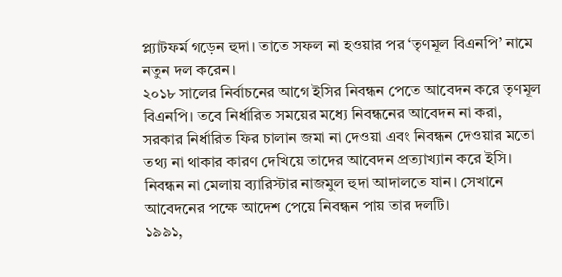প্ল্যাটফর্ম গড়েন হুদা। তাতে সফল না হওয়ার পর ‘তৃণমূল বিএনপি’ নামে নতুন দল করেন।
২০১৮ সালের নির্বাচনের আগে ইসির নিবন্ধন পেতে আবেদন করে তৃণমূল বিএনপি। তবে নির্ধারিত সময়ের মধ্যে নিবন্ধনের আবেদন না করা, সরকার নির্ধারিত ফির চালান জমা না দেওয়া এবং নিবন্ধন দেওয়ার মতো তথ্য না থাকার কারণ দেখিয়ে তাদের আবেদন প্রত্যাখ্যান করে ইসি।
নিবন্ধন না মেলায় ব্যারিস্টার নাজমুল হুদা আদালতে যান। সেখানে আবেদনের পক্ষে আদেশ পেয়ে নিবন্ধন পায় তার দলটি।
১৯৯১,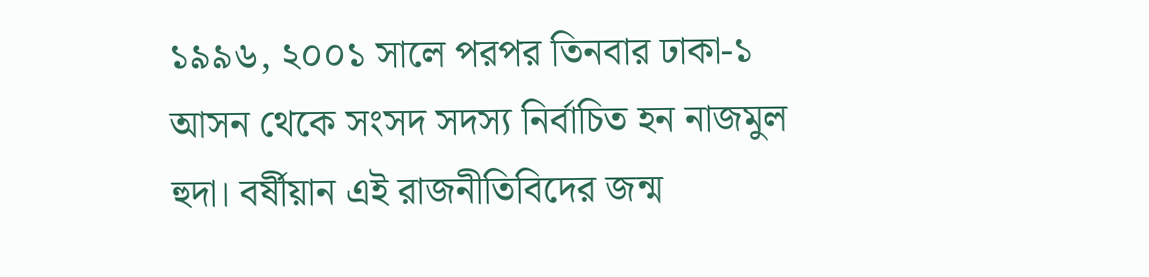১৯৯৬, ২০০১ সালে পরপর তিনবার ঢাকা-১ আসন থেকে সংসদ সদস্য নির্বাচিত হন নাজমুল হুদা। বর্ষীয়ান এই রাজনীতিবিদের জন্ম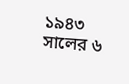১৯৪৩ সালের ৬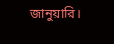জানুয়ারি।